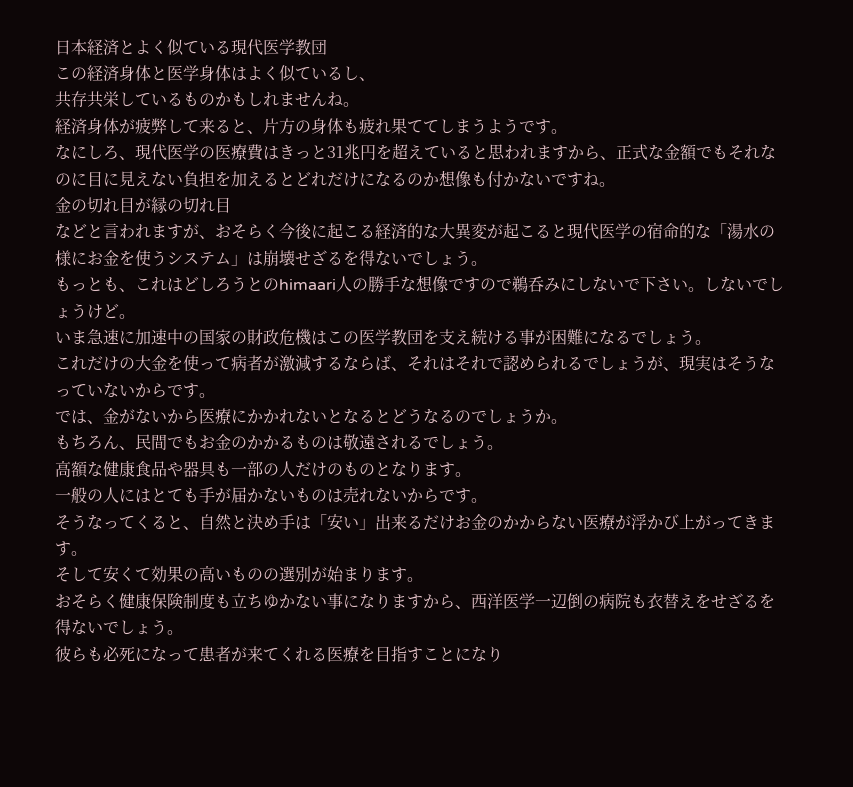日本経済とよく似ている現代医学教団
この経済身体と医学身体はよく似ているし、
共存共栄しているものかもしれませんね。
経済身体が疲弊して来ると、片方の身体も疲れ果ててしまうようです。
なにしろ、現代医学の医療費はきっと31兆円を超えていると思われますから、正式な金額でもそれなのに目に見えない負担を加えるとどれだけになるのか想像も付かないですね。
金の切れ目が縁の切れ目
などと言われますが、おそらく今後に起こる経済的な大異変が起こると現代医学の宿命的な「湯水の様にお金を使うシステム」は崩壊せざるを得ないでしょう。
もっとも、これはどしろうとのhimaari人の勝手な想像ですので鵜呑みにしないで下さい。しないでしょうけど。
いま急速に加速中の国家の財政危機はこの医学教団を支え続ける事が困難になるでしょう。
これだけの大金を使って病者が激減するならば、それはそれで認められるでしょうが、現実はそうなっていないからです。
では、金がないから医療にかかれないとなるとどうなるのでしょうか。
もちろん、民間でもお金のかかるものは敬遠されるでしょう。
高額な健康食品や器具も一部の人だけのものとなります。
一般の人にはとても手が届かないものは売れないからです。
そうなってくると、自然と決め手は「安い」出来るだけお金のかからない医療が浮かび上がってきます。
そして安くて効果の高いものの選別が始まります。
おそらく健康保険制度も立ちゆかない事になりますから、西洋医学一辺倒の病院も衣替えをせざるを得ないでしょう。
彼らも必死になって患者が来てくれる医療を目指すことになり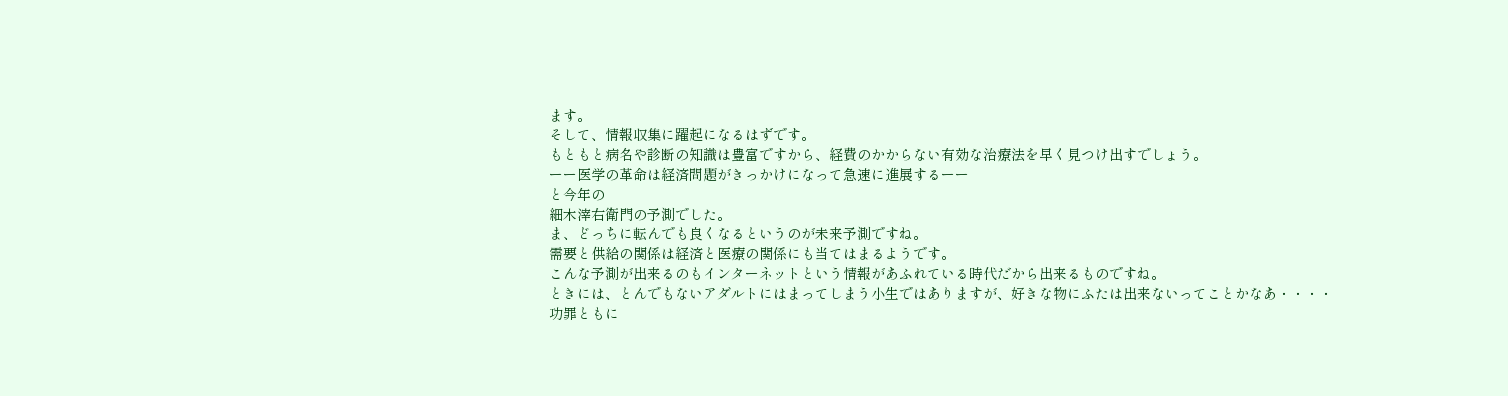ます。
そして、情報収集に躍起になるはずです。
もともと病名や診断の知識は豊富ですから、経費のかからない有効な治療法を早く見つけ出すでしょう。
ーー医学の革命は経済問題がきっかけになって急速に進展するーー
と今年の
細木滓右衛門の予測でした。
ま、どっちに転んでも良くなるというのが未来予測ですね。
需要と供給の関係は経済と医療の関係にも当てはまるようです。
こんな予測が出来るのもインターネットという情報があふれている時代だから出来るものですね。
ときには、とんでもないアダルトにはまってしまう小生ではありますが、好きな物にふたは出来ないってことかなあ・・・・
功罪ともに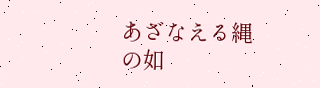あざなえる縄の如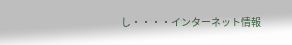し・・・・インターネット情報